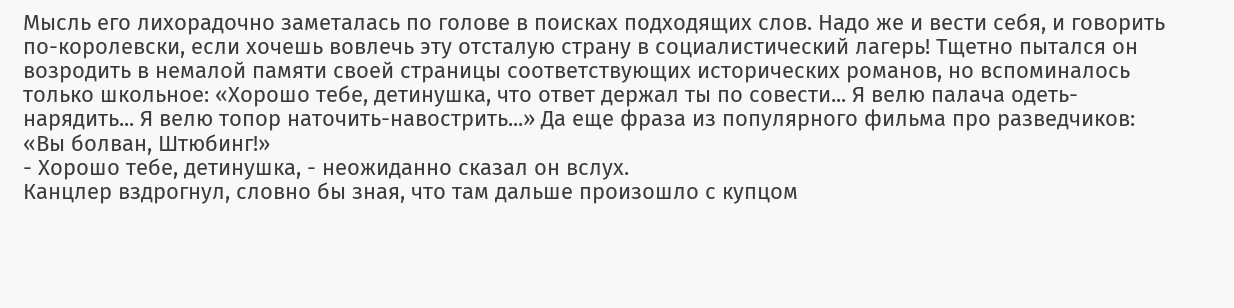Мысль его лихорадочно заметалась по голове в поисках подходящих слов. Надо же и вести себя, и говорить по-королевски, если хочешь вовлечь эту отсталую страну в социалистический лагерь! Тщетно пытался он возродить в немалой памяти своей страницы соответствующих исторических романов, но вспоминалось только школьное: «Хорошо тебе, детинушка, что ответ держал ты по совести... Я велю палача одеть-нарядить... Я велю топор наточить-навострить...» Да еще фраза из популярного фильма про разведчиков: «Вы болван, Штюбинг!»
- Хорошо тебе, детинушка, - неожиданно сказал он вслух.
Канцлер вздрогнул, словно бы зная, что там дальше произошло с купцом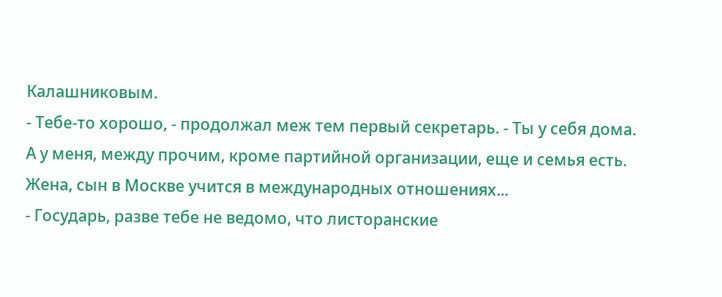Калашниковым.
- Тебе-то хорошо, - продолжал меж тем первый секретарь. - Ты у себя дома. А у меня, между прочим, кроме партийной организации, еще и семья есть. Жена, сын в Москве учится в международных отношениях...
- Государь, разве тебе не ведомо, что листоранские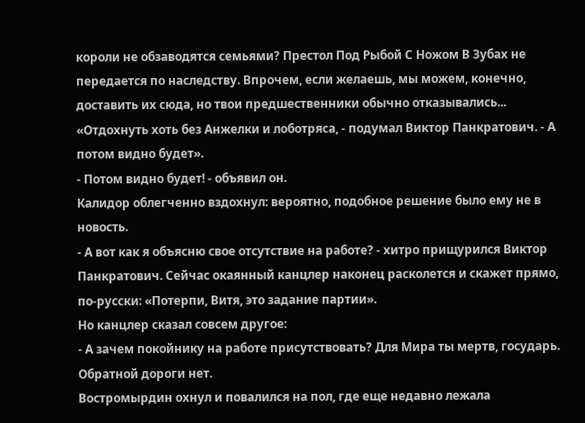короли не обзаводятся семьями? Престол Под Рыбой С Ножом В Зубах не передается по наследству. Впрочем, если желаешь, мы можем, конечно, доставить их сюда, но твои предшественники обычно отказывались...
«Отдохнуть хоть без Анжелки и лоботряса, - подумал Виктор Панкратович. - А потом видно будет».
- Потом видно будет! - объявил он.
Калидор облегченно вздохнул: вероятно, подобное решение было ему не в новость.
- А вот как я объясню свое отсутствие на работе? - хитро прищурился Виктор Панкратович. Сейчас окаянный канцлер наконец расколется и скажет прямо, по-русски: «Потерпи, Витя, это задание партии».
Но канцлер сказал совсем другое:
- А зачем покойнику на работе присутствовать? Для Мира ты мертв, государь. Обратной дороги нет.
Востромырдин охнул и повалился на пол, где еще недавно лежала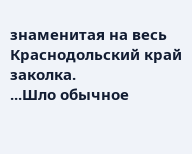знаменитая на весь Краснодольский край заколка.
...Шло обычное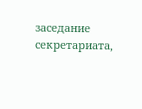заседание секретариата,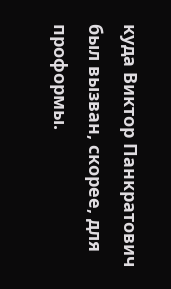куда Виктор Панкратович был вызван, скорее, для проформы.